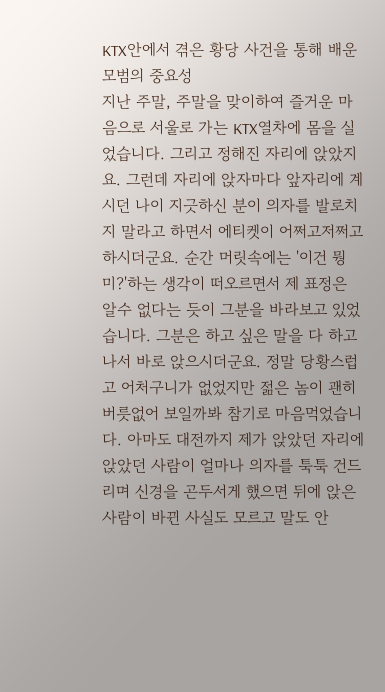KTX안에서 겪은 황당 사건을 통해 배운 모범의 중요성
지난 주말, 주말을 맞이하여 즐거운 마음으로 서울로 가는 KTX열차에 몸을 실었습니다. 그리고 정해진 자리에 앉았지요. 그런데 자리에 앉자마다 앞자리에 계시던 나이 지긋하신 분이 의자를 발로치지 말라고 하면서 에티켓이 어쩌고저쩌고 하시더군요. 순간 머릿속에는 '이건 뭥미?'하는 생각이 떠오르면서 제 표정은 알수 없다는 듯이 그분을 바라보고 있었습니다. 그분은 하고 싶은 말을 다 하고나서 바로 앉으시더군요. 정말 당황스럽고 어처구니가 없었지만 젊은 놈이 괜히 버릇없어 보일까봐 참기로 마음먹었습니다. 아마도 대전까지 제가 앉았던 자리에 앉았던 사람이 얼마나 의자를 툭툭 건드리며 신경을 곤두서게 했으면 뒤에 앉은 사람이 바뀐 사실도 모르고 말도 안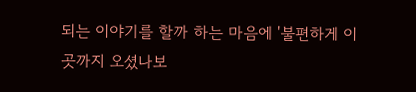되는 이야기를 할까 하는 마음에 '불편하게 이곳까지 오셨나보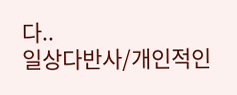다..
일상다반사/개인적인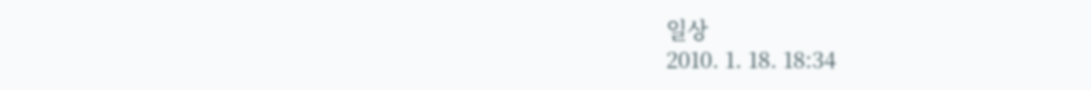일상
2010. 1. 18. 18:34